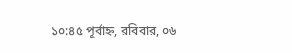১০:৪৫ পূর্বাহ্ন, রবিবার, ০৬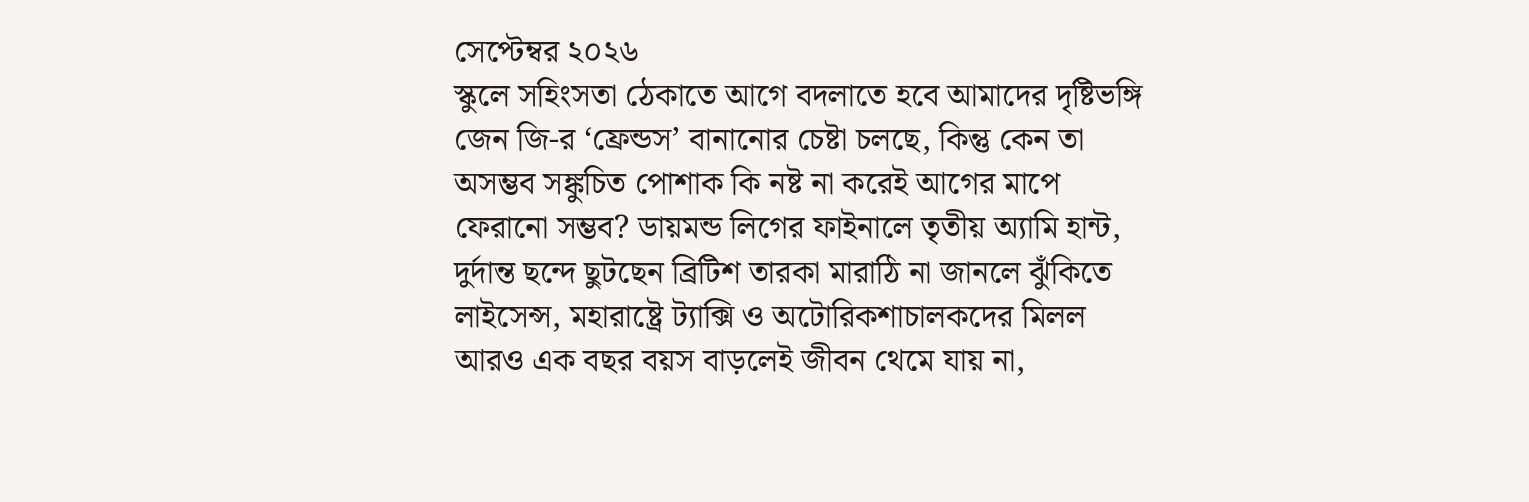সেপ্টেম্বর ২০২৬
স্কুলে সহিংসতা ঠেকাতে আগে বদলাতে হবে আমাদের দৃষ্টিভঙ্গি জেন জি-র ‘ফ্রেন্ডস’ বানানোর চেষ্টা চলছে, কিন্তু কেন তা অসম্ভব সঙ্কুচিত পোশাক কি নষ্ট না করেই আগের মাপে ফেরানো সম্ভব? ডায়মন্ড লিগের ফাইনালে তৃতীয় অ্যামি হান্ট, দুর্দান্ত ছন্দে ছুটছেন ব্রিটিশ তারকা মারাঠি না জানলে ঝুঁকিতে লাইসেন্স, মহারাষ্ট্রে ট্যাক্সি ও অটোরিকশাচালকদের মিলল আরও এক বছর বয়স বাড়লেই জীবন থেমে যায় না,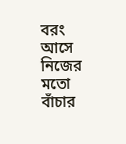বরং আসে নিজের মতো বাঁচার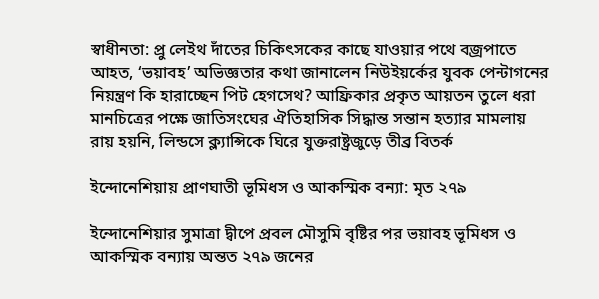স্বাধীনতা: প্রু লেইথ দাঁতের চিকিৎসকের কাছে যাওয়ার পথে বজ্রপাতে আহত, ‘ভয়াবহ’ অভিজ্ঞতার কথা জানালেন নিউইয়র্কের যুবক পেন্টাগনের নিয়ন্ত্রণ কি হারাচ্ছেন পিট হেগসেথ? আফ্রিকার প্রকৃত আয়তন তুলে ধরা মানচিত্রের পক্ষে জাতিসংঘের ঐতিহাসিক সিদ্ধান্ত সন্তান হত্যার মামলায় রায় হয়নি, লিন্ডসে ক্ল্যান্সিকে ঘিরে যুক্তরাষ্ট্রজুড়ে তীব্র বিতর্ক

ইন্দোনেশিয়ায় প্রাণঘাতী ভূমিধস ও আকস্মিক বন্যা: মৃত ২৭৯

ইন্দোনেশিয়ার সুমাত্রা দ্বীপে প্রবল মৌসুমি বৃষ্টির পর ভয়াবহ ভূমিধস ও আকস্মিক বন্যায় অন্তত ২৭৯ জনের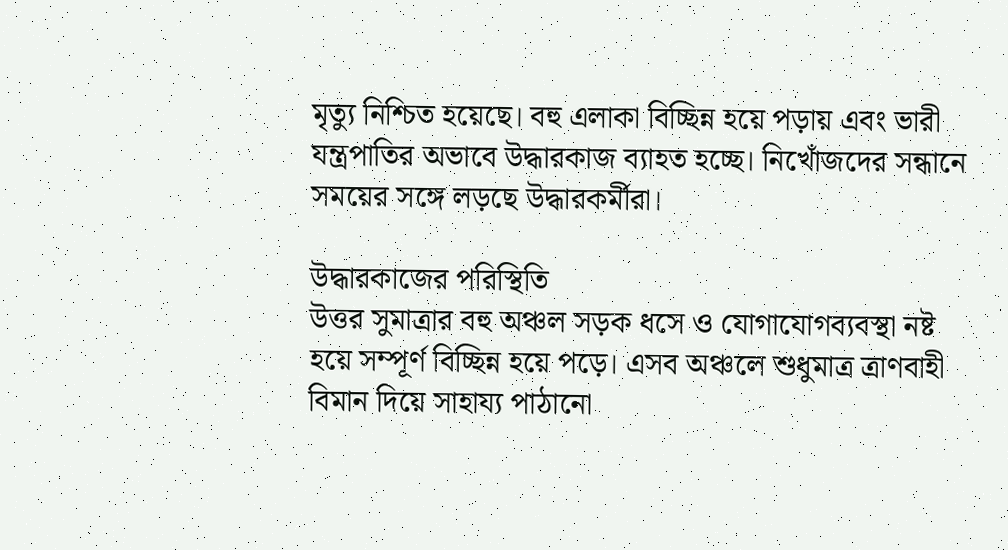মৃত্যু নিশ্চিত হয়েছে। বহু এলাকা বিচ্ছিন্ন হয়ে পড়ায় এবং ভারী যন্ত্রপাতির অভাবে উদ্ধারকাজ ব্যাহত হচ্ছে। নিখোঁজদের সন্ধানে সময়ের সঙ্গে লড়ছে উদ্ধারকর্মীরা।

উদ্ধারকাজের পরিস্থিতি
উত্তর সুমাত্রার বহু অঞ্চল সড়ক ধসে ও যোগাযোগব্যবস্থা নষ্ট হয়ে সম্পূর্ণ বিচ্ছিন্ন হয়ে পড়ে। এসব অঞ্চলে শুধুমাত্র ত্রাণবাহী বিমান দিয়ে সাহায্য পাঠানো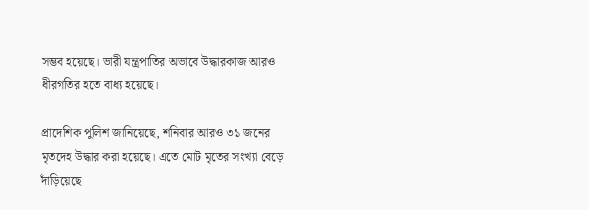সম্ভব হয়েছে। ভারী যন্ত্রপাতির অভাবে উদ্ধারকাজ আরও ধীরগতির হতে বাধ্য হয়েছে।

প্রাদেশিক পুলিশ জানিয়েছে, শনিবার আরও ৩১ জনের মৃতদেহ উদ্ধার করা হয়েছে। এতে মোট মৃতের সংখ্যা বেড়ে দাঁড়িয়েছে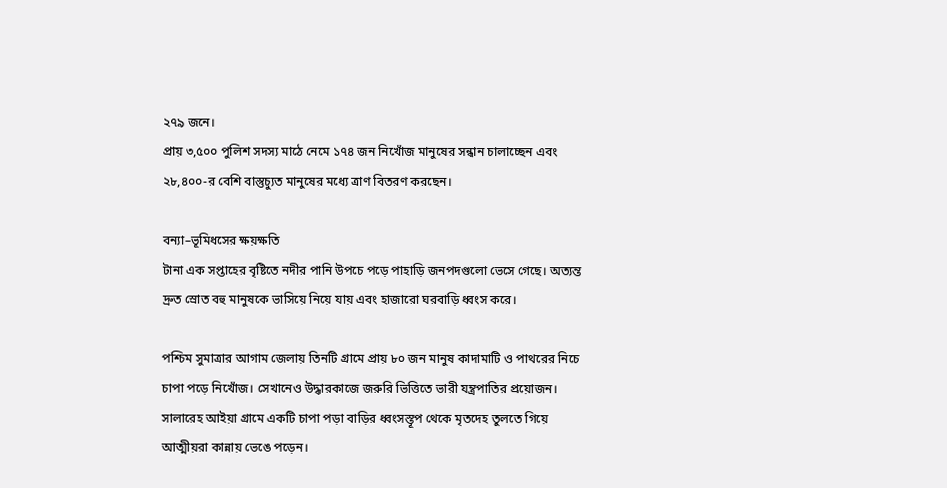২৭৯ জনে।
প্রায় ৩,৫০০ পুলিশ সদস্য মাঠে নেমে ১৭৪ জন নিখোঁজ মানুষের সন্ধান চালাচ্ছেন এবং ২৮,৪০০-র বেশি বাস্তুচ্যুত মানুষের মধ্যে ত্রাণ বিতরণ করছেন।

বন্যা–ভূমিধসের ক্ষয়ক্ষতি
টানা এক সপ্তাহের বৃষ্টিতে নদীর পানি উপচে পড়ে পাহাড়ি জনপদগুলো ভেসে গেছে। অত্যন্ত দ্রুত স্রোত বহু মানুষকে ভাসিয়ে নিয়ে যায় এবং হাজারো ঘরবাড়ি ধ্বংস করে।

পশ্চিম সুমাত্রার আগাম জেলায় তিনটি গ্রামে প্রায় ৮০ জন মানুষ কাদামাটি ও পাথরের নিচে চাপা পড়ে নিখোঁজ। সেখানেও উদ্ধারকাজে জরুরি ভিত্তিতে ভারী যন্ত্রপাতির প্রয়োজন। সালারেহ আইয়া গ্রামে একটি চাপা পড়া বাড়ির ধ্বংসস্তূপ থেকে মৃতদেহ তুলতে গিয়ে আত্মীয়রা কান্নায় ভেঙে পড়েন।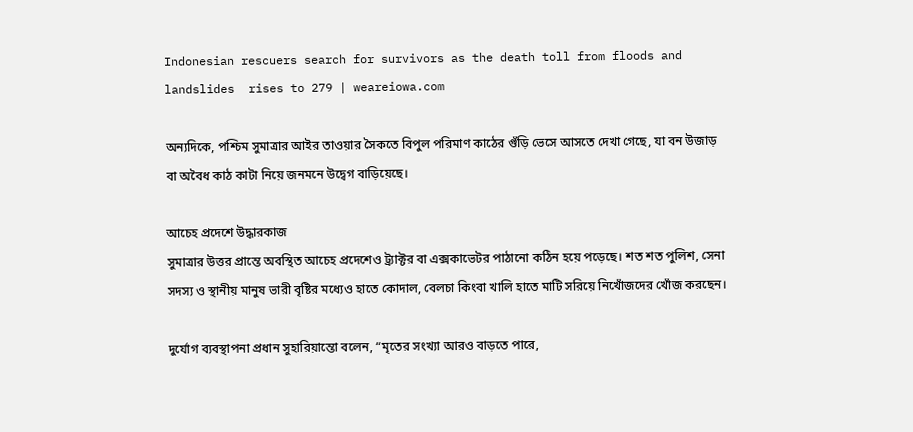Indonesian rescuers search for survivors as the death toll from floods and landslides  rises to 279 | weareiowa.com

অন্যদিকে, পশ্চিম সুমাত্রার আইর তাওয়ার সৈকতে বিপুল পরিমাণ কাঠের গুঁড়ি ভেসে আসতে দেখা গেছে, যা বন উজাড় বা অবৈধ কাঠ কাটা নিয়ে জনমনে উদ্বেগ বাড়িয়েছে।

আচেহ প্রদেশে উদ্ধারকাজ
সুমাত্রার উত্তর প্রান্তে অবস্থিত আচেহ প্রদেশেও ট্র্যাক্টর বা এক্সকাভেটর পাঠানো কঠিন হয়ে পড়েছে। শত শত পুলিশ, সেনা সদস্য ও স্থানীয় মানুষ ভারী বৃষ্টির মধ্যেও হাতে কোদাল, বেলচা কিংবা খালি হাতে মাটি সরিয়ে নিখোঁজদের খোঁজ করছেন।

দুর্যোগ ব্যবস্থাপনা প্রধান সুহারিয়ান্তো বলেন, “মৃতের সংখ্যা আরও বাড়তে পারে,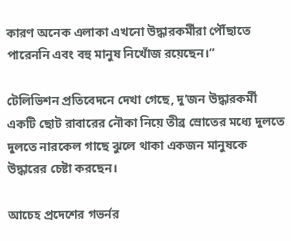কারণ অনেক এলাকা এখনো উদ্ধারকর্মীরা পৌঁছাতে পারেননি এবং বহু মানুষ নিখোঁজ রয়েছেন।”

টেলিভিশন প্রতিবেদনে দেখা গেছে, দু’জন উদ্ধারকর্মী একটি ছোট রাবারের নৌকা নিয়ে তীব্র স্রোতের মধ্যে দুলতে দুলতে নারকেল গাছে ঝুলে থাকা একজন মানুষকে উদ্ধারের চেষ্টা করছেন।

আচেহ প্রদেশের গভর্নর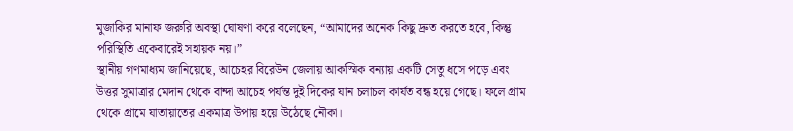মুজাকির মানাফ জরুরি অবস্থা ঘোষণা করে বলেছেন, “আমাদের অনেক কিছু দ্রুত করতে হবে, কিন্তু পরিস্থিতি একেবারেই সহায়ক নয়।”
স্থানীয় গণমাধ্যম জানিয়েছে, আচেহর বিরেউন জেলায় আকস্মিক বন্যায় একটি সেতু ধসে পড়ে এবং উত্তর সুমাত্রার মেদান থেকে বান্দা আচেহ পর্যন্ত দুই দিকের যান চলাচল কার্যত বন্ধ হয়ে গেছে। ফলে গ্রাম থেকে গ্রামে যাতায়াতের একমাত্র উপায় হয়ে উঠেছে নৌকা।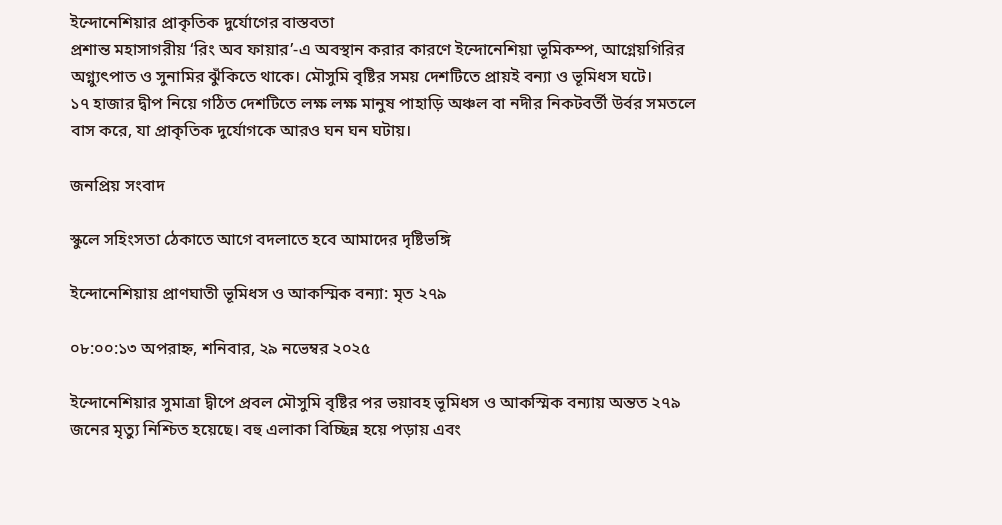ইন্দোনেশিয়ার প্রাকৃতিক দুর্যোগের বাস্তবতা
প্রশান্ত মহাসাগরীয় ‘রিং অব ফায়ার’-এ অবস্থান করার কারণে ইন্দোনেশিয়া ভূমিকম্প, আগ্নেয়গিরির অগ্ন্যুৎপাত ও সুনামির ঝুঁকিতে থাকে। মৌসুমি বৃষ্টির সময় দেশটিতে প্রায়ই বন্যা ও ভূমিধস ঘটে।
১৭ হাজার দ্বীপ নিয়ে গঠিত দেশটিতে লক্ষ লক্ষ মানুষ পাহাড়ি অঞ্চল বা নদীর নিকটবর্তী উর্বর সমতলে বাস করে, যা প্রাকৃতিক দুর্যোগকে আরও ঘন ঘন ঘটায়।

জনপ্রিয় সংবাদ

স্কুলে সহিংসতা ঠেকাতে আগে বদলাতে হবে আমাদের দৃষ্টিভঙ্গি

ইন্দোনেশিয়ায় প্রাণঘাতী ভূমিধস ও আকস্মিক বন্যা: মৃত ২৭৯

০৮:০০:১৩ অপরাহ্ন, শনিবার, ২৯ নভেম্বর ২০২৫

ইন্দোনেশিয়ার সুমাত্রা দ্বীপে প্রবল মৌসুমি বৃষ্টির পর ভয়াবহ ভূমিধস ও আকস্মিক বন্যায় অন্তত ২৭৯ জনের মৃত্যু নিশ্চিত হয়েছে। বহু এলাকা বিচ্ছিন্ন হয়ে পড়ায় এবং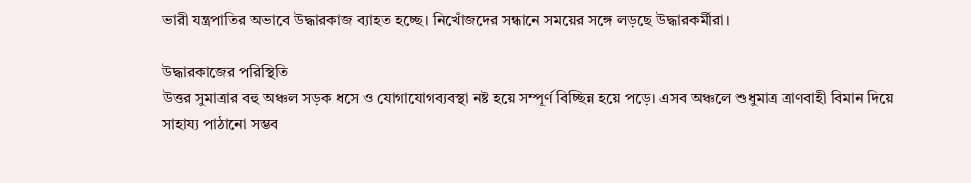ভারী যন্ত্রপাতির অভাবে উদ্ধারকাজ ব্যাহত হচ্ছে। নিখোঁজদের সন্ধানে সময়ের সঙ্গে লড়ছে উদ্ধারকর্মীরা।

উদ্ধারকাজের পরিস্থিতি
উত্তর সুমাত্রার বহু অঞ্চল সড়ক ধসে ও যোগাযোগব্যবস্থা নষ্ট হয়ে সম্পূর্ণ বিচ্ছিন্ন হয়ে পড়ে। এসব অঞ্চলে শুধুমাত্র ত্রাণবাহী বিমান দিয়ে সাহায্য পাঠানো সম্ভব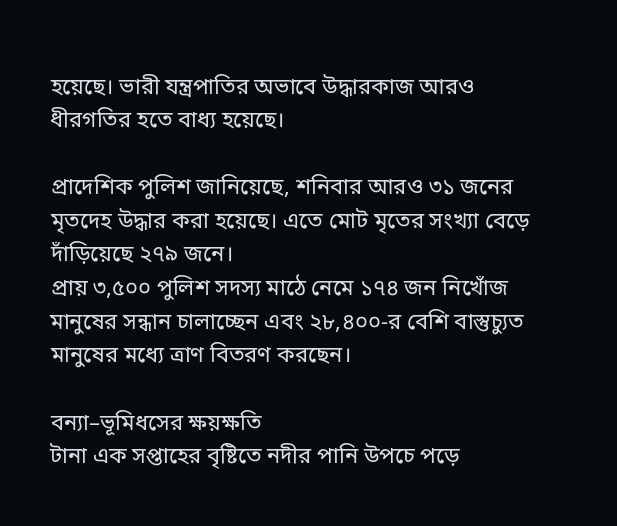হয়েছে। ভারী যন্ত্রপাতির অভাবে উদ্ধারকাজ আরও ধীরগতির হতে বাধ্য হয়েছে।

প্রাদেশিক পুলিশ জানিয়েছে, শনিবার আরও ৩১ জনের মৃতদেহ উদ্ধার করা হয়েছে। এতে মোট মৃতের সংখ্যা বেড়ে দাঁড়িয়েছে ২৭৯ জনে।
প্রায় ৩,৫০০ পুলিশ সদস্য মাঠে নেমে ১৭৪ জন নিখোঁজ মানুষের সন্ধান চালাচ্ছেন এবং ২৮,৪০০-র বেশি বাস্তুচ্যুত মানুষের মধ্যে ত্রাণ বিতরণ করছেন।

বন্যা–ভূমিধসের ক্ষয়ক্ষতি
টানা এক সপ্তাহের বৃষ্টিতে নদীর পানি উপচে পড়ে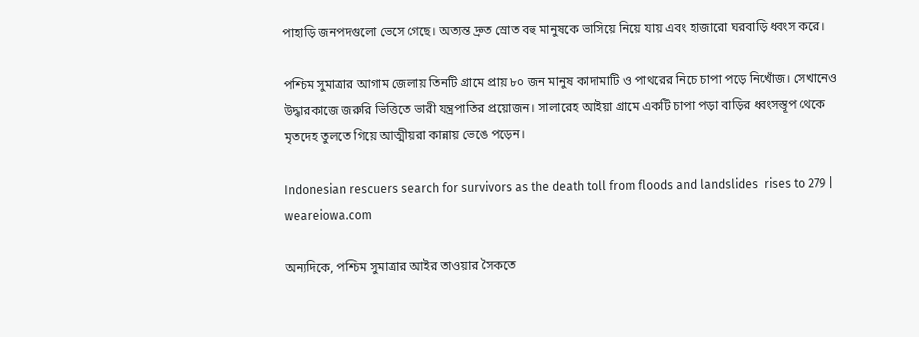পাহাড়ি জনপদগুলো ভেসে গেছে। অত্যন্ত দ্রুত স্রোত বহু মানুষকে ভাসিয়ে নিয়ে যায় এবং হাজারো ঘরবাড়ি ধ্বংস করে।

পশ্চিম সুমাত্রার আগাম জেলায় তিনটি গ্রামে প্রায় ৮০ জন মানুষ কাদামাটি ও পাথরের নিচে চাপা পড়ে নিখোঁজ। সেখানেও উদ্ধারকাজে জরুরি ভিত্তিতে ভারী যন্ত্রপাতির প্রয়োজন। সালারেহ আইয়া গ্রামে একটি চাপা পড়া বাড়ির ধ্বংসস্তূপ থেকে মৃতদেহ তুলতে গিয়ে আত্মীয়রা কান্নায় ভেঙে পড়েন।

Indonesian rescuers search for survivors as the death toll from floods and landslides  rises to 279 | weareiowa.com

অন্যদিকে, পশ্চিম সুমাত্রার আইর তাওয়ার সৈকতে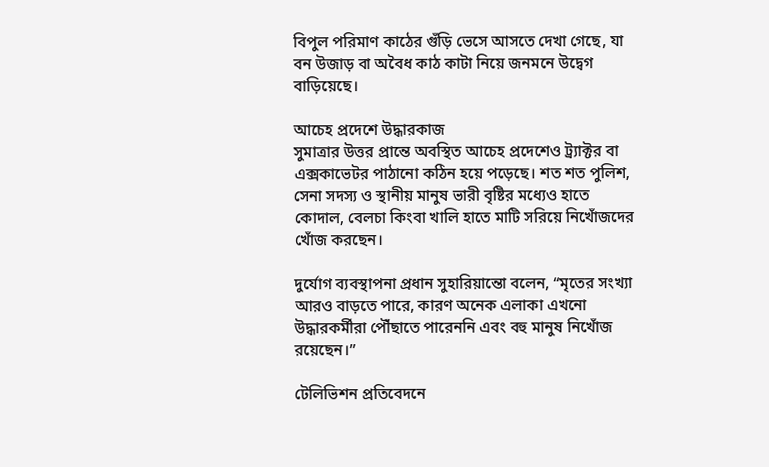বিপুল পরিমাণ কাঠের গুঁড়ি ভেসে আসতে দেখা গেছে, যা বন উজাড় বা অবৈধ কাঠ কাটা নিয়ে জনমনে উদ্বেগ বাড়িয়েছে।

আচেহ প্রদেশে উদ্ধারকাজ
সুমাত্রার উত্তর প্রান্তে অবস্থিত আচেহ প্রদেশেও ট্র্যাক্টর বা এক্সকাভেটর পাঠানো কঠিন হয়ে পড়েছে। শত শত পুলিশ, সেনা সদস্য ও স্থানীয় মানুষ ভারী বৃষ্টির মধ্যেও হাতে কোদাল, বেলচা কিংবা খালি হাতে মাটি সরিয়ে নিখোঁজদের খোঁজ করছেন।

দুর্যোগ ব্যবস্থাপনা প্রধান সুহারিয়ান্তো বলেন, “মৃতের সংখ্যা আরও বাড়তে পারে, কারণ অনেক এলাকা এখনো উদ্ধারকর্মীরা পৌঁছাতে পারেননি এবং বহু মানুষ নিখোঁজ রয়েছেন।”

টেলিভিশন প্রতিবেদনে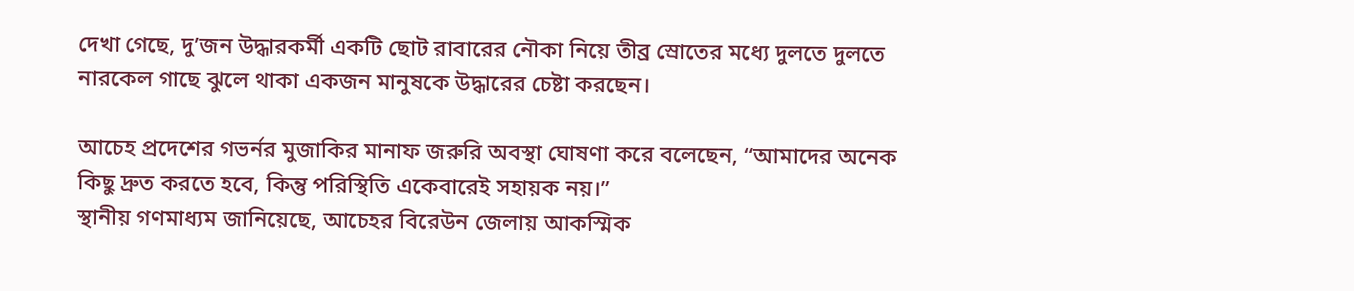দেখা গেছে, দু’জন উদ্ধারকর্মী একটি ছোট রাবারের নৌকা নিয়ে তীব্র স্রোতের মধ্যে দুলতে দুলতে নারকেল গাছে ঝুলে থাকা একজন মানুষকে উদ্ধারের চেষ্টা করছেন।

আচেহ প্রদেশের গভর্নর মুজাকির মানাফ জরুরি অবস্থা ঘোষণা করে বলেছেন, “আমাদের অনেক কিছু দ্রুত করতে হবে, কিন্তু পরিস্থিতি একেবারেই সহায়ক নয়।”
স্থানীয় গণমাধ্যম জানিয়েছে, আচেহর বিরেউন জেলায় আকস্মিক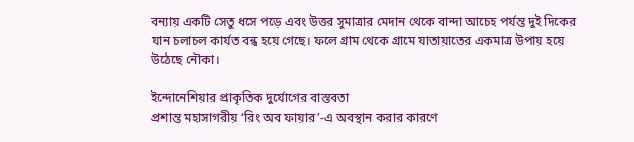বন্যায় একটি সেতু ধসে পড়ে এবং উত্তর সুমাত্রার মেদান থেকে বান্দা আচেহ পর্যন্ত দুই দিকের যান চলাচল কার্যত বন্ধ হয়ে গেছে। ফলে গ্রাম থেকে গ্রামে যাতায়াতের একমাত্র উপায় হয়ে উঠেছে নৌকা।

ইন্দোনেশিয়ার প্রাকৃতিক দুর্যোগের বাস্তবতা
প্রশান্ত মহাসাগরীয় ‘রিং অব ফায়ার’-এ অবস্থান করার কারণে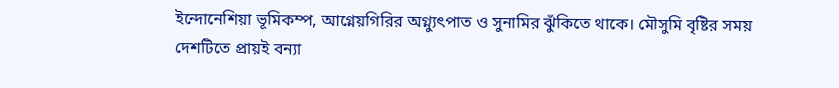ইন্দোনেশিয়া ভূমিকম্প, আগ্নেয়গিরির অগ্ন্যুৎপাত ও সুনামির ঝুঁকিতে থাকে। মৌসুমি বৃষ্টির সময় দেশটিতে প্রায়ই বন্যা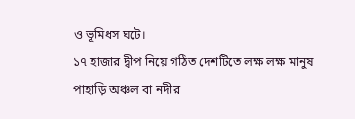ও ভূমিধস ঘটে।
১৭ হাজার দ্বীপ নিয়ে গঠিত দেশটিতে লক্ষ লক্ষ মানুষ পাহাড়ি অঞ্চল বা নদীর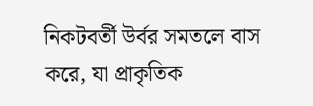নিকটবর্তী উর্বর সমতলে বাস করে, যা প্রাকৃতিক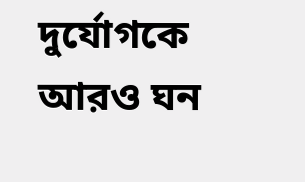দুর্যোগকে আরও ঘন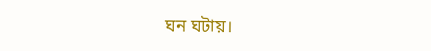ঘন ঘটায়।